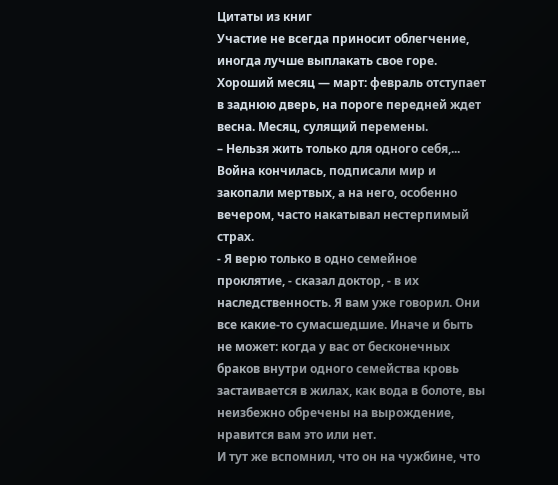Цитаты из книг
Участие не всегда приносит облегчение, иногда лучше выплакать свое горе.
Хороший месяц — март: февраль отступает в заднюю дверь, на пороге передней ждет весна. Месяц, сулящий перемены.
– Нельзя жить только для одного себя,...
Война кончилась, подписали мир и закопали мертвых, а на него, особенно вечером, часто накатывал нестерпимый страх.
- Я верю только в одно семейное проклятие, - сказал доктор, - в их наследственность. Я вам уже говорил. Они все какие-то сумасшедшие. Иначе и быть не может: когда у вас от бесконечных браков внутри одного семейства кровь застаивается в жилах, как вода в болоте, вы неизбежно обречены на вырождение, нравится вам это или нет.
И тут же вспомнил, что он на чужбине, что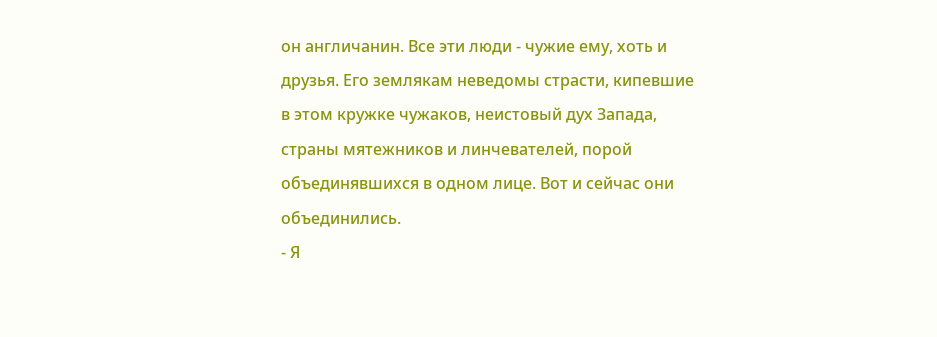он англичанин. Все эти люди - чужие ему, хоть и друзья. Его землякам неведомы страсти, кипевшие в этом кружке чужаков, неистовый дух Запада, страны мятежников и линчевателей, порой объединявшихся в одном лице. Вот и сейчас они объединились.
- Я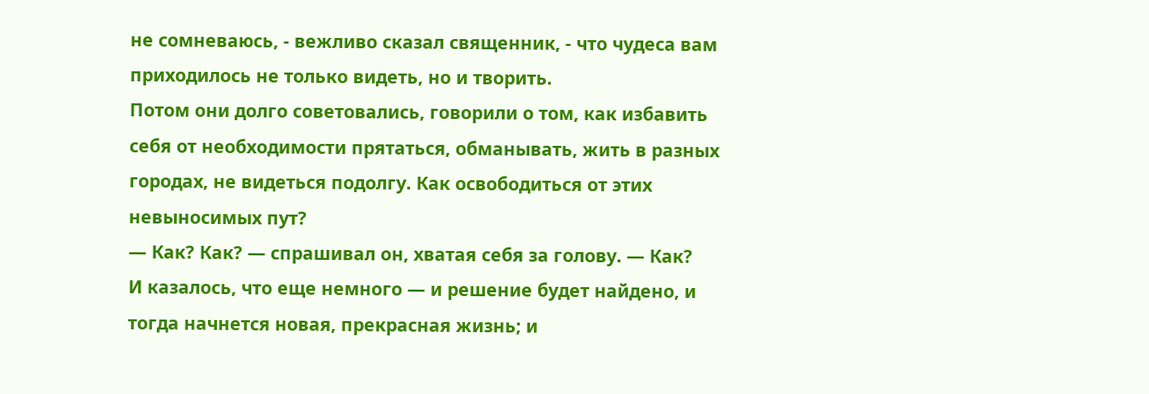не сомневаюсь, - вежливо сказал священник, - что чудеса вам приходилось не только видеть, но и творить.
Потом они долго советовались, говорили о том, как избавить себя от необходимости прятаться, обманывать, жить в разных городах, не видеться подолгу. Как освободиться от этих невыносимых пут?
— Как? Как? — спрашивал он, хватая себя за голову. — Как?
И казалось, что еще немного — и решение будет найдено, и тогда начнется новая, прекрасная жизнь; и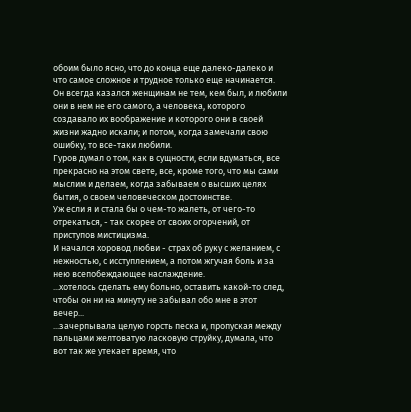обоим было ясно, что до конца еще далеко-далеко и что самое сложное и трудное только еще начинается.
Он всегда казался женщинам не тем, кем был, и любили они в нем не его самого, а человека, которого создавало их воображение и которого они в своей жизни жадно искали; и потом, когда замечали свою ошибку, то все-таки любили.
Гуров думал о том, как в сущности, если вдуматься, все прекрасно на этом свете, все, кроме того, что мы сами мыслим и делаем, когда забываем о высших целях бытия, о своем человеческом достоинстве.
Уж если я и стала бы о чем-то жалеть, от чего-то отрекаться, - так скорее от своих огорчений, от приступов мистицизма.
И начался хоровод любви - страх об руку с желанием, с нежностью, с исступлением, а потом жгучая боль и за нею всепобеждающее наслаждение.
...хотелось сделать ему больно, оставить какой-то след, чтобы он ни на минуту не забывал обо мне в этот вечер...
...зачерпывала целую горсть песка и, пропуская между пальцами желтоватую ласковую струйку, думала, что вот так же утекает время, что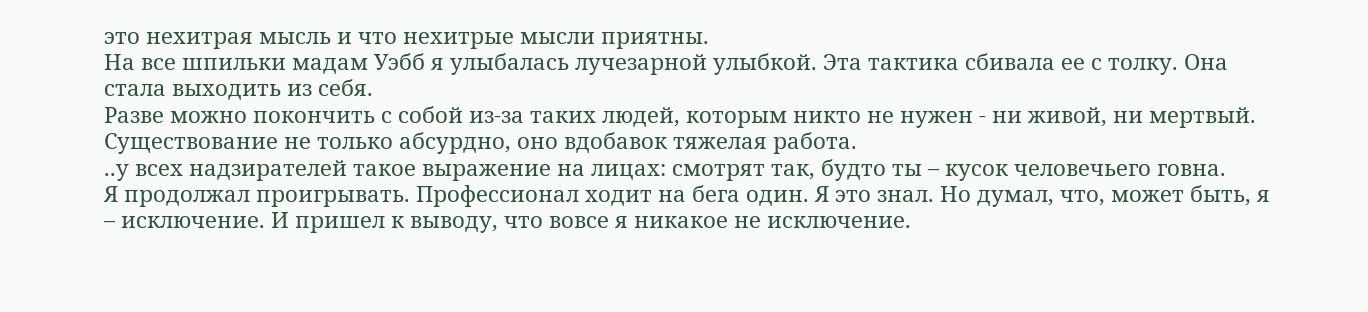это нехитрая мысль и что нехитрые мысли приятны.
На все шпильки мадам Уэбб я улыбалась лучезарной улыбкой. Эта тактика сбивала ее с толку. Она стала выходить из себя.
Разве можно покончить с собой из-за таких людей, которым никто не нужен - ни живой, ни мертвый.
Существование не только абсурдно, оно вдобавок тяжелая работа.
..у всех надзирателей такое выражение на лицах: смотрят так, будто ты – кусок человечьего говна.
Я продолжал проигрывать. Профессионал ходит на бега один. Я это знал. Но думал, что, может быть, я – исключение. И пришел к выводу, что вовсе я никакое не исключение.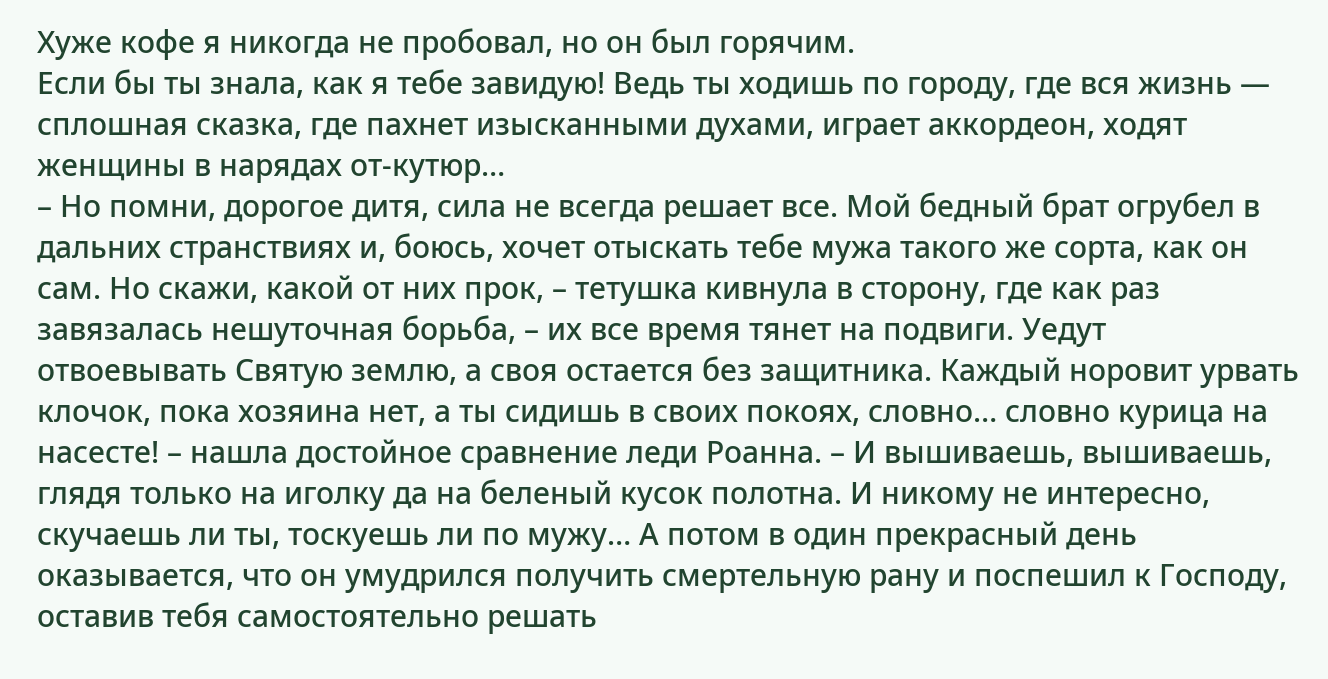Хуже кофе я никогда не пробовал, но он был горячим.
Если бы ты знала, как я тебе завидую! Ведь ты ходишь по городу, где вся жизнь — сплошная сказка, где пахнет изысканными духами, играет аккордеон, ходят женщины в нарядах от-кутюр…
– Но помни, дорогое дитя, сила не всегда решает все. Мой бедный брат огрубел в дальних странствиях и, боюсь, хочет отыскать тебе мужа такого же сорта, как он сам. Но скажи, какой от них прок, – тетушка кивнула в сторону, где как раз завязалась нешуточная борьба, – их все время тянет на подвиги. Уедут отвоевывать Святую землю, а своя остается без защитника. Каждый норовит урвать клочок, пока хозяина нет, а ты сидишь в своих покоях, словно… словно курица на насесте! – нашла достойное сравнение леди Роанна. – И вышиваешь, вышиваешь, глядя только на иголку да на беленый кусок полотна. И никому не интересно, скучаешь ли ты, тоскуешь ли по мужу… А потом в один прекрасный день оказывается, что он умудрился получить смертельную рану и поспешил к Господу, оставив тебя самостоятельно решать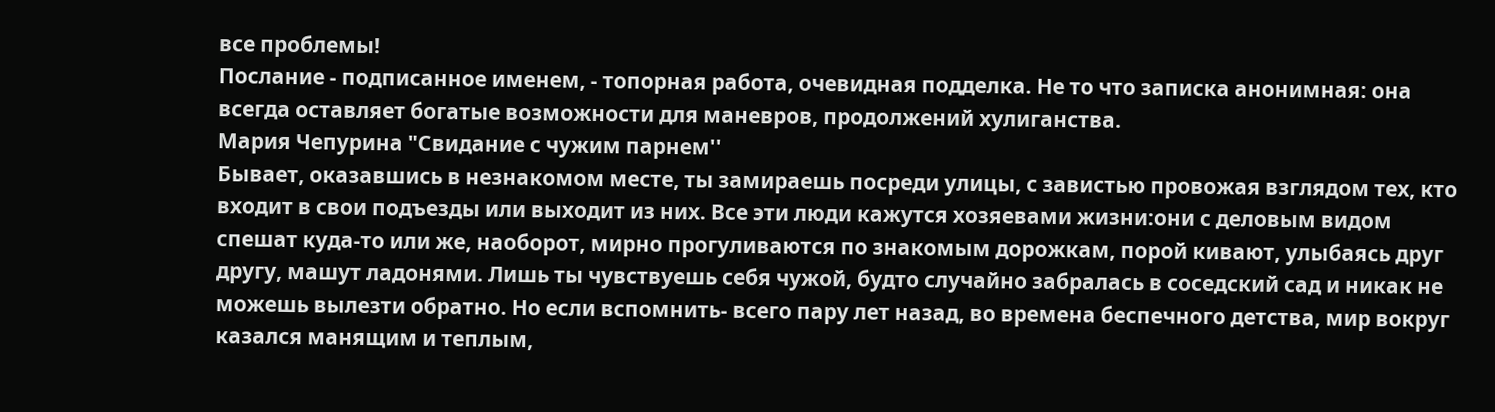все проблемы!
Послание - подписанное именем, - топорная работа, очевидная подделка. Не то что записка анонимная: она всегда оставляет богатые возможности для маневров, продолжений хулиганства.
Мария Чепурина "Свидание с чужим парнем''
Бывает, оказавшись в незнакомом месте, ты замираешь посреди улицы, с завистью провожая взглядом тех, кто входит в свои подъезды или выходит из них. Все эти люди кажутся хозяевами жизни:они с деловым видом спешат куда-то или же, наоборот, мирно прогуливаются по знакомым дорожкам, порой кивают, улыбаясь друг другу, машут ладонями. Лишь ты чувствуешь себя чужой, будто случайно забралась в соседский сад и никак не можешь вылезти обратно. Но если вспомнить- всего пару лет назад, во времена беспечного детства, мир вокруг казался манящим и теплым,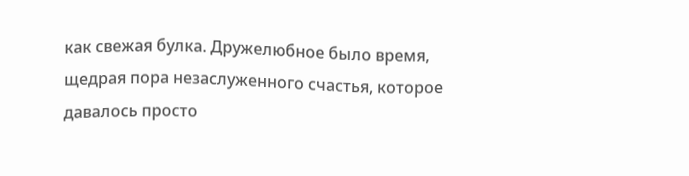как свежая булка. Дружелюбное было время, щедрая пора незаслуженного счастья, которое давалось просто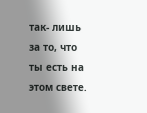так- лишь за то, что ты есть на этом свете.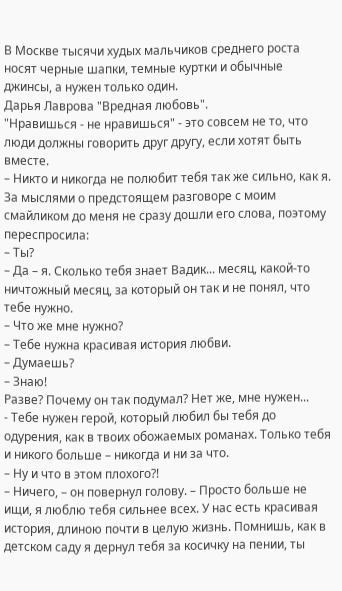В Москве тысячи худых мальчиков среднего роста носят черные шапки, темные куртки и обычные джинсы, а нужен только один.
Дарья Лаврова "Вредная любовь".
"Нравишься - не нравишься" - это совсем не то, что люди должны говорить друг другу, если хотят быть вместе.
– Никто и никогда не полюбит тебя так же сильно, как я.
За мыслями о предстоящем разговоре с моим смайликом до меня не сразу дошли его слова, поэтому переспросила:
– Ты?
– Да – я. Сколько тебя знает Вадик... месяц, какой-то ничтожный месяц, за который он так и не понял, что тебе нужно.
– Что же мне нужно?
– Тебе нужна красивая история любви.
– Думаешь?
– Знаю!
Разве? Почему он так подумал? Нет же, мне нужен...
- Тебе нужен герой, который любил бы тебя до одурения, как в твоих обожаемых романах. Только тебя и никого больше – никогда и ни за что.
– Ну и что в этом плохого?!
– Ничего, – он повернул голову. – Просто больше не ищи, я люблю тебя сильнее всех. У нас есть красивая история, длиною почти в целую жизнь. Помнишь, как в детском саду я дернул тебя за косичку на пении, ты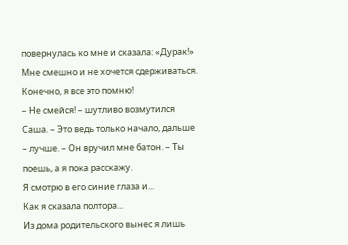повернулась ко мне и сказала: «Дурак!»
Мне смешно и не хочется сдерживаться. Конечно, я все это помню!
– Не смейся! – шутливо возмутился Саша. – Это ведь только начало, дальше – лучше. – Он вручил мне батон. – Ты поешь, а я пока расскажу.
Я смотрю в его синие глаза и...
Как я сказала полтора...
Из дома родительского вынес я лишь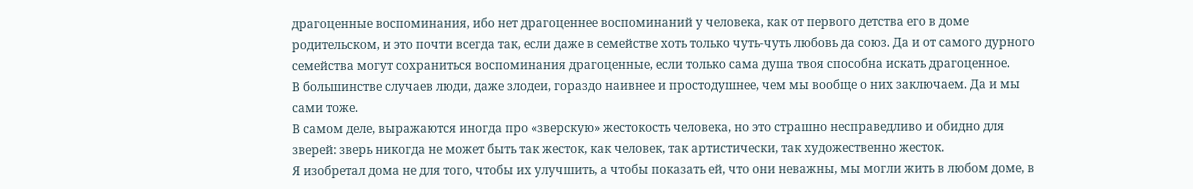драгоценные воспоминания, ибо нет драгоценнее воспоминаний у человека, как от первого детства его в доме родительском, и это почти всегда так, если даже в семействе хоть только чуть-чуть любовь да союз. Да и от самого дурного семейства могут сохраниться воспоминания драгоценные, если только сама душа твоя способна искать драгоценное.
В большинстве случаев люди, даже злодеи, гораздо наивнее и простодушнее, чем мы вообще о них заключаем. Да и мы сами тоже.
В самом деле, выражаются иногда про «зверскую» жестокость человека, но это страшно несправедливо и обидно для зверей: зверь никогда не может быть так жесток, как человек, так артистически, так художественно жесток.
Я изобретал дома не для того, чтобы их улучшить, а чтобы показать ей, что они неважны, мы могли жить в любом доме, в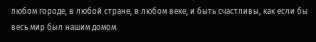любом городе, в любой стране, в любом веке, и быть счастливы, как если бы весь мир был нашим домом.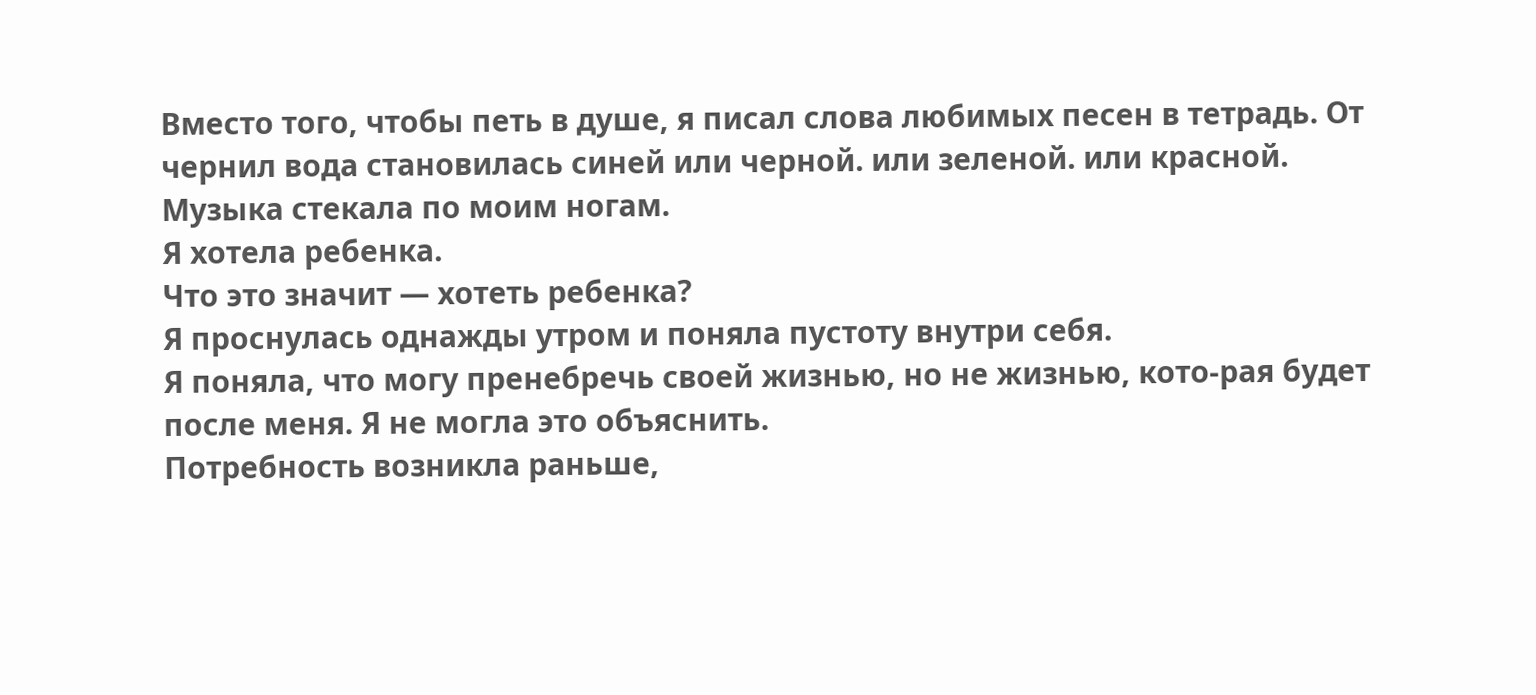Вместо того, чтобы петь в душе, я писал слова любимых песен в тетрадь. От чернил вода становилась синей или черной. или зеленой. или красной. Музыка стекала по моим ногам.
Я хотела ребенка.
Что это значит — хотеть ребенка?
Я проснулась однажды утром и поняла пустоту внутри себя.
Я поняла, что могу пренебречь своей жизнью, но не жизнью, кото-рая будет после меня. Я не могла это объяснить.
Потребность возникла раньше,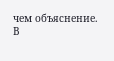чем объяснение.
В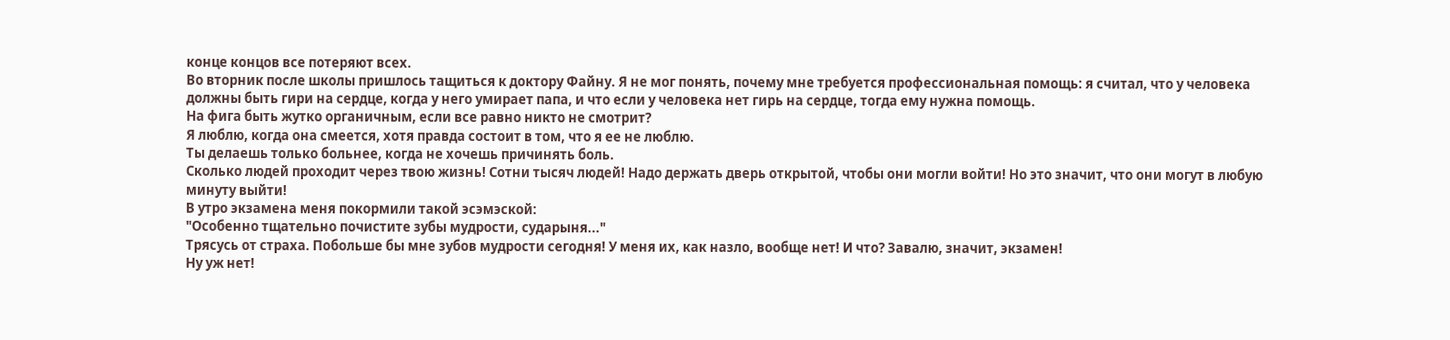конце концов все потеряют всех.
Во вторник после школы пришлось тащиться к доктору Файну. Я не мог понять, почему мне требуется профессиональная помощь: я считал, что у человека должны быть гири на сердце, когда у него умирает папа, и что если у человека нет гирь на сердце, тогда ему нужна помощь.
На фига быть жутко органичным, если все равно никто не смотрит?
Я люблю, когда она смеется, хотя правда состоит в том, что я ее не люблю.
Ты делаешь только больнее, когда не хочешь причинять боль.
Сколько людей проходит через твою жизнь! Сотни тысяч людей! Надо держать дверь открытой, чтобы они могли войти! Но это значит, что они могут в любую минуту выйти!
В утро экзамена меня покормили такой эсэмэской:
"Особенно тщательно почистите зубы мудрости, сударыня..."
Трясусь от страха. Побольше бы мне зубов мудрости сегодня! У меня их, как назло, вообще нет! И что? Завалю, значит, экзамен!
Ну уж нет!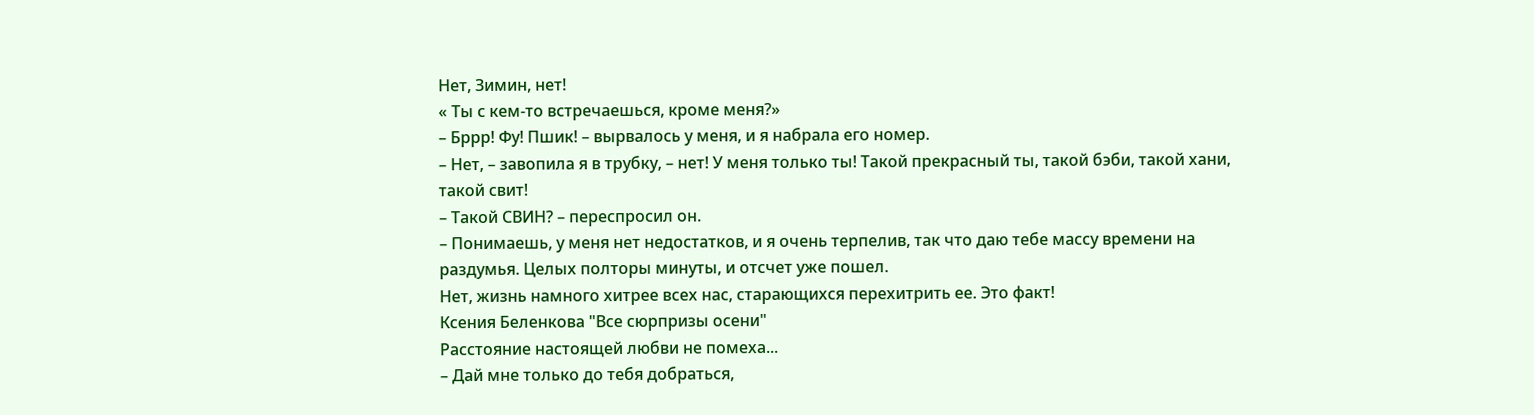Нет, Зимин, нет!
« Ты с кем-то встречаешься, кроме меня?»
– Бррр! Фу! Пшик! – вырвалось у меня, и я набрала его номер.
– Нет, – завопила я в трубку, – нет! У меня только ты! Такой прекрасный ты, такой бэби, такой хани, такой свит!
– Такой СВИН? – переспросил он.
– Понимаешь, у меня нет недостатков, и я очень терпелив, так что даю тебе массу времени на раздумья. Целых полторы минуты, и отсчет уже пошел.
Нет, жизнь намного хитрее всех нас, старающихся перехитрить ее. Это факт!
Ксения Беленкова "Все сюрпризы осени"
Расстояние настоящей любви не помеха...
– Дай мне только до тебя добраться,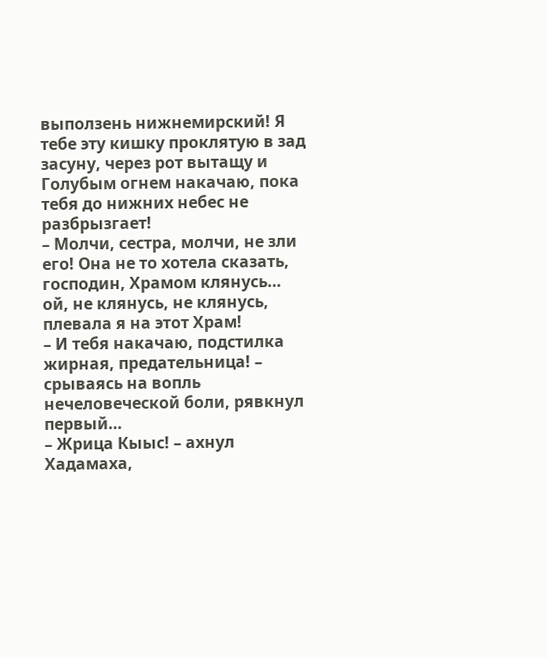выползень нижнемирский! Я тебе эту кишку проклятую в зад засуну, через рот вытащу и Голубым огнем накачаю, пока тебя до нижних небес не разбрызгает!
– Молчи, сестра, молчи, не зли его! Она не то хотела сказать, господин, Храмом клянусь… ой, не клянусь, не клянусь, плевала я на этот Храм!
– И тебя накачаю, подстилка жирная, предательница! – срываясь на вопль нечеловеческой боли, рявкнул первый…
– Жрица Кыыс! – ахнул Хадамаха,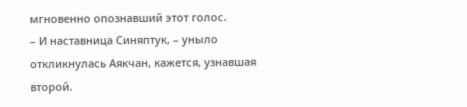мгновенно опознавший этот голос.
– И наставница Синяптук, – уныло откликнулась Аякчан, кажется, узнавшая второй.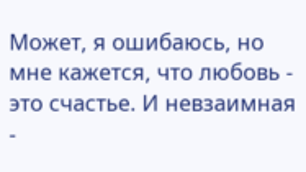Может, я ошибаюсь, но мне кажется, что любовь - это счастье. И невзаимная -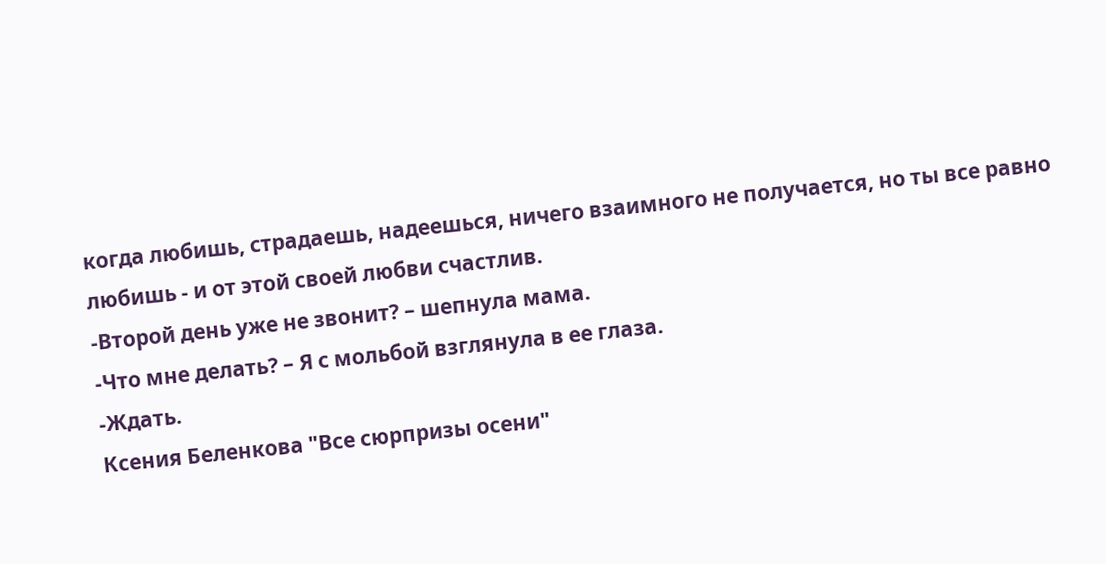когда любишь, страдаешь, надеешься, ничего взаимного не получается, но ты все равно любишь - и от этой своей любви счастлив.
-Второй день уже не звонит? – шепнула мама.
-Что мне делать? – Я с мольбой взглянула в ее глаза.
-Ждать.
Ксения Беленкова "Все сюрпризы осени"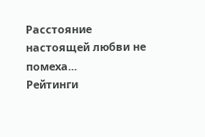Расстояние настоящей любви не помеха...
Рейтинги